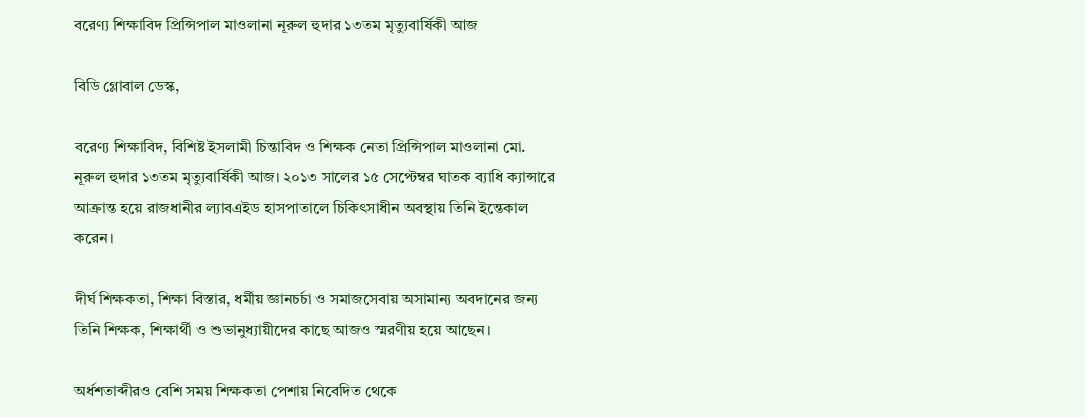বরেণ্য শিক্ষাবিদ প্রিন্সিপাল মাওলানা নূরুল হুদার ১৩তম মৃত্যুবার্ষিকী আজ

বিডি গ্লোবাল ডেস্ক,

বরেণ্য শিক্ষাবিদ, বিশিষ্ট ইসলামী চিন্তাবিদ ও শিক্ষক নেতা প্রিন্সিপাল মাওলানা মো. নূরুল হুদার ১৩তম মৃত্যুবার্ষিকী আজ। ২০১৩ সালের ১৫ সেপ্টেম্বর ঘাতক ব্যাধি ক্যান্সারে আক্রান্ত হয়ে রাজধানীর ল্যাবএইড হাসপাতালে চিকিৎসাধীন অবস্থায় তিনি ইন্তেকাল করেন।

দীর্ঘ শিক্ষকতা, শিক্ষা বিস্তার, ধর্মীয় জ্ঞানচর্চা ও সমাজসেবায় অসামান্য অবদানের জন্য তিনি শিক্ষক, শিক্ষার্থী ও শুভানুধ্যায়ীদের কাছে আজও স্মরণীয় হয়ে আছেন।

অর্ধশতাব্দীরও বেশি সময় শিক্ষকতা পেশায় নিবেদিত থেকে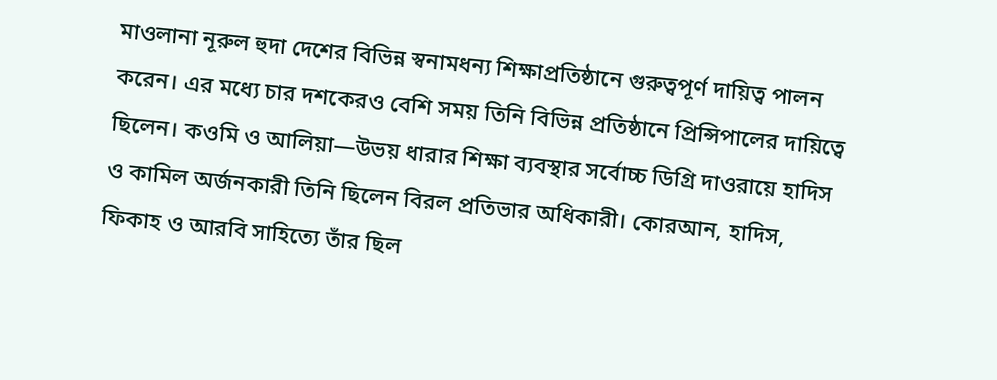মাওলানা নূরুল হুদা দেশের বিভিন্ন স্বনামধন্য শিক্ষাপ্রতিষ্ঠানে গুরুত্বপূর্ণ দায়িত্ব পালন করেন। এর মধ্যে চার দশকেরও বেশি সময় তিনি বিভিন্ন প্রতিষ্ঠানে প্রিন্সিপালের দায়িত্বে ছিলেন। কওমি ও আলিয়া—উভয় ধারার শিক্ষা ব্যবস্থার সর্বোচ্চ ডিগ্রি দাওরায়ে হাদিস ও কামিল অর্জনকারী তিনি ছিলেন বিরল প্রতিভার অধিকারী। কোরআন, হাদিস, ফিকাহ ও আরবি সাহিত্যে তাঁর ছিল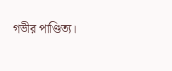গভীর পাণ্ডিত্য।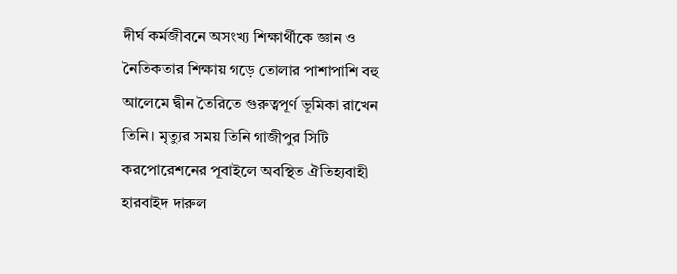দীর্ঘ কর্মজীবনে অসংখ্য শিক্ষার্থীকে জ্ঞান ও নৈতিকতার শিক্ষায় গড়ে তোলার পাশাপাশি বহু আলেমে দ্বীন তৈরিতে গুরুত্বপূর্ণ ভূমিকা রাখেন তিনি। মৃত্যুর সময় তিনি গাজীপুর সিটি করপোরেশনের পূবাইলে অবস্থিত ঐতিহ্যবাহী হারবাইদ দারুল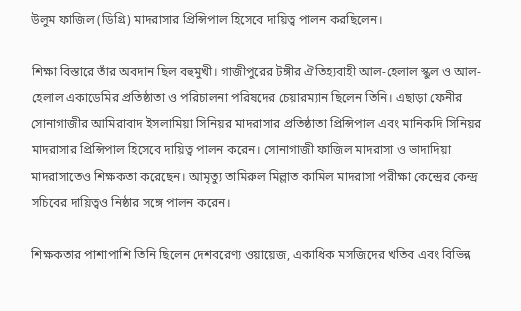উলুম ফাজিল (ডিগ্রি) মাদরাসার প্রিন্সিপাল হিসেবে দায়িত্ব পালন করছিলেন।

শিক্ষা বিস্তারে তাঁর অবদান ছিল বহুমুখী। গাজীপুরের টঙ্গীর ঐতিহ্যবাহী আল-হেলাল স্কুল ও আল-হেলাল একাডেমির প্রতিষ্ঠাতা ও পরিচালনা পরিষদের চেয়ারম্যান ছিলেন তিনি। এছাড়া ফেনীর সোনাগাজীর আমিরাবাদ ইসলামিয়া সিনিয়র মাদরাসার প্রতিষ্ঠাতা প্রিন্সিপাল এবং মানিকদি সিনিয়র মাদরাসার প্রিন্সিপাল হিসেবে দায়িত্ব পালন করেন। সোনাগাজী ফাজিল মাদরাসা ও ভাদাদিয়া মাদরাসাতেও শিক্ষকতা করেছেন। আমৃত্যু তামিরুল মিল্লাত কামিল মাদরাসা পরীক্ষা কেন্দ্রের কেন্দ্র সচিবের দায়িত্বও নিষ্ঠার সঙ্গে পালন করেন।

শিক্ষকতার পাশাপাশি তিনি ছিলেন দেশবরেণ্য ওয়ায়েজ, একাধিক মসজিদের খতিব এবং বিভিন্ন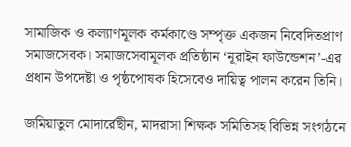সামাজিক ও কল্যাণমূলক কর্মকাণ্ডে সম্পৃক্ত একজন নিবেদিতপ্রাণ সমাজসেবক। সমাজসেবামূলক প্রতিষ্ঠান ‘নূরাইন ফাউন্ডেশন’-এর প্রধান উপদেষ্টা ও পৃষ্ঠপোষক হিসেবেও দায়িত্ব পালন করেন তিনি।

জমিয়াতুল মোদার্রেছীন, মাদরাসা শিক্ষক সমিতিসহ বিভিন্ন সংগঠনে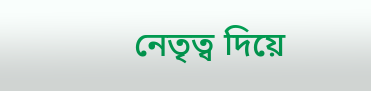নেতৃত্ব দিয়ে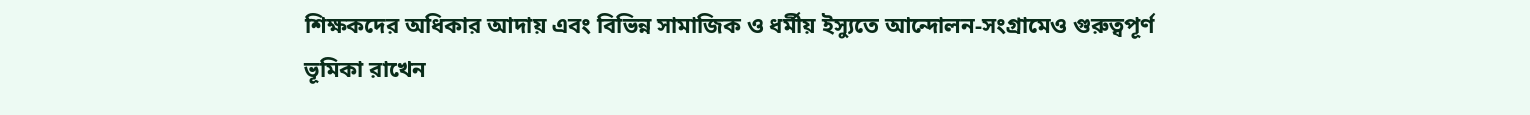শিক্ষকদের অধিকার আদায় এবং বিভিন্ন সামাজিক ও ধর্মীয় ইস্যুতে আন্দোলন-সংগ্রামেও গুরুত্বপূর্ণ ভূমিকা রাখেন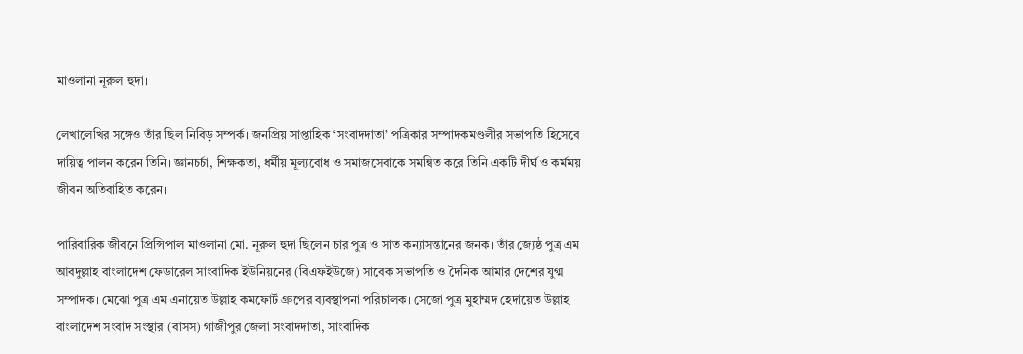মাওলানা নূরুল হুদা।

লেখালেখির সঙ্গেও তাঁর ছিল নিবিড় সম্পর্ক। জনপ্রিয় সাপ্তাহিক ‘সংবাদদাতা’ পত্রিকার সম্পাদকমণ্ডলীর সভাপতি হিসেবে দায়িত্ব পালন করেন তিনি। জ্ঞানচর্চা, শিক্ষকতা, ধর্মীয় মূল্যবোধ ও সমাজসেবাকে সমন্বিত করে তিনি একটি দীর্ঘ ও কর্মময় জীবন অতিবাহিত করেন।

পারিবারিক জীবনে প্রিন্সিপাল মাওলানা মো. নূরুল হুদা ছিলেন চার পুত্র ও সাত কন্যাসন্তানের জনক। তাঁর জ্যেষ্ঠ পুত্র এম আবদুল্লাহ বাংলাদেশ ফেডারেল সাংবাদিক ইউনিয়নের (বিএফইউজে) সাবেক সভাপতি ও দৈনিক আমার দেশের যুগ্ম সম্পাদক। মেঝো পুত্র এম এনায়েত উল্লাহ কমফোর্ট গ্রুপের ব্যবস্থাপনা পরিচালক। সেজো পুত্র মুহাম্মদ হেদায়েত উল্লাহ বাংলাদেশ সংবাদ সংস্থার (বাসস) গাজীপুর জেলা সংবাদদাতা, সাংবাদিক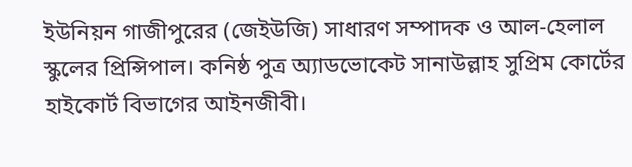ইউনিয়ন গাজীপুরের (জেইউজি) সাধারণ সম্পাদক ও আল-হেলাল স্কুলের প্রিন্সিপাল। কনিষ্ঠ পুত্র অ্যাডভোকেট সানাউল্লাহ সুপ্রিম কোর্টের হাইকোর্ট বিভাগের আইনজীবী।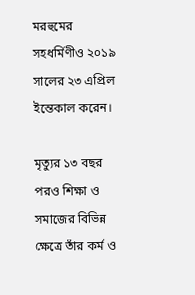মরহুমের সহধর্মিণীও ২০১৯ সালের ২৩ এপ্রিল ইন্তেকাল করেন।

মৃত্যুর ১৩ বছর পরও শিক্ষা ও সমাজের বিভিন্ন ক্ষেত্রে তাঁর কর্ম ও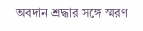অবদান শ্রদ্ধার সঙ্গে স্মরণ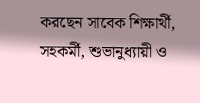করছেন সাবেক শিক্ষার্থী, সহকর্মী, শুভানুধ্যায়ী ও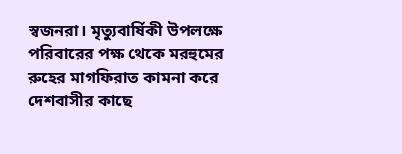স্বজনরা। মৃত্যুবার্ষিকী উপলক্ষে পরিবারের পক্ষ থেকে মরহুমের রুহের মাগফিরাত কামনা করে দেশবাসীর কাছে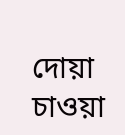দোয়া চাওয়া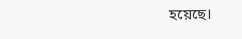হয়েছে।